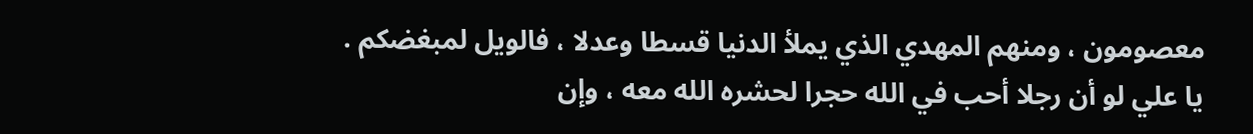معصومون ، ومنهم المهدي الذي يملأ الدنيا قسطا وعدلا ، فالويل لمبغضكم .
يا علي لو أن رجلا أحب في الله حجرا لحشره الله معه ، وإن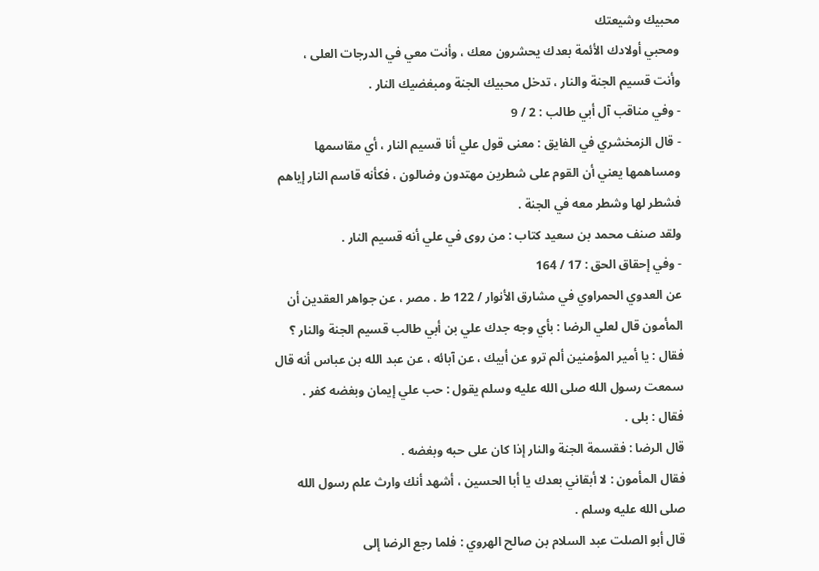محبيك وشيعتك
ومحبي أولادك الأئمة بعدك يحشرون معك ، وأنت معي في الدرجات العلى ،
وأنت قسيم الجنة والنار ، تدخل محبيك الجنة ومبغضيك النار .
- وفي مناقب آل أبي طالب : 2 / 9
- قال الزمخشري في الفايق : معنى قول علي أنا قسيم النار ، أي مقاسمها
ومساهمها يعني أن القوم على شطرين مهتدون وضالون ، فكأنه قاسم النار إياهم
فشطر لها وشطر معه في الجنة .
ولقد صنف محمد بن سعيد كتاب : من روى في علي أنه قسيم النار .
- وفي إحقاق الحق : 17 / 164
عن العدوي الحمراوي في مشارق الأنوار / 122 ط . مصر ، عن جواهر العقدين أن
المأمون قال لعلي الرضا : بأي وجه جدك علي بن أبي طالب قسيم الجنة والنار ؟
فقال : يا أمير المؤمنين ألم ترو عن أبيك ، عن آبائه ، عن عبد الله بن عباس أنه قال
سمعت رسول الله صلى الله عليه وسلم يقول : حب علي إيمان وبغضه كفر .
فقال : بلى .
قال الرضا : فقسمة الجنة والنار إذا كان على حبه وبغضه .
فقال المأمون : لا أبقاني بعدك يا أبا الحسين ، أشهد أنك وارث علم رسول الله
صلى الله عليه وسلم .
قال أبو الصلت عبد السلام بن صالح الهروي : فلما رجع الرضا إلى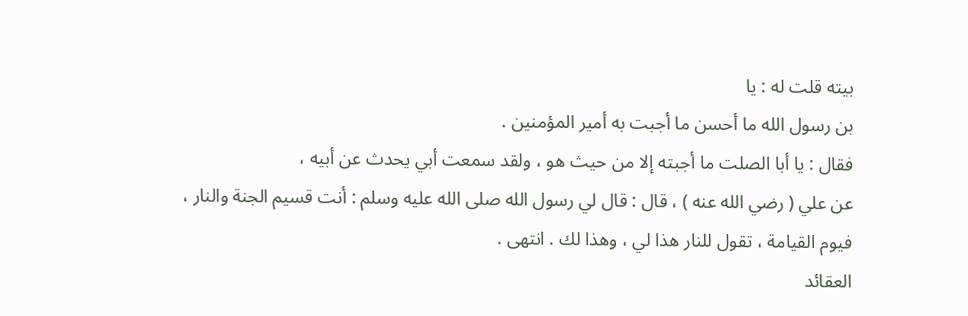بيته قلت له : يا
بن رسول الله ما أحسن ما أجبت به أمير المؤمنين .
فقال : يا أبا الصلت ما أجبته إلا من حيث هو ، ولقد سمعت أبي يحدث عن أبيه ،
عن علي ( رضي الله عنه ) ، قال : قال لي رسول الله صلى الله عليه وسلم : أنت قسيم الجنة والنار ،
فيوم القيامة ، تقول للنار هذا لي ، وهذا لك . انتهى .
العقائد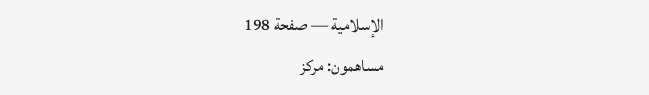الإسلامية — صفحة 198
مساهمون: مركز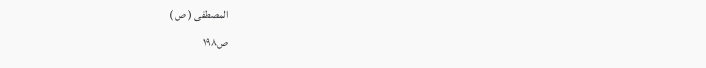المصطفى ( ص )
ص١٩٨